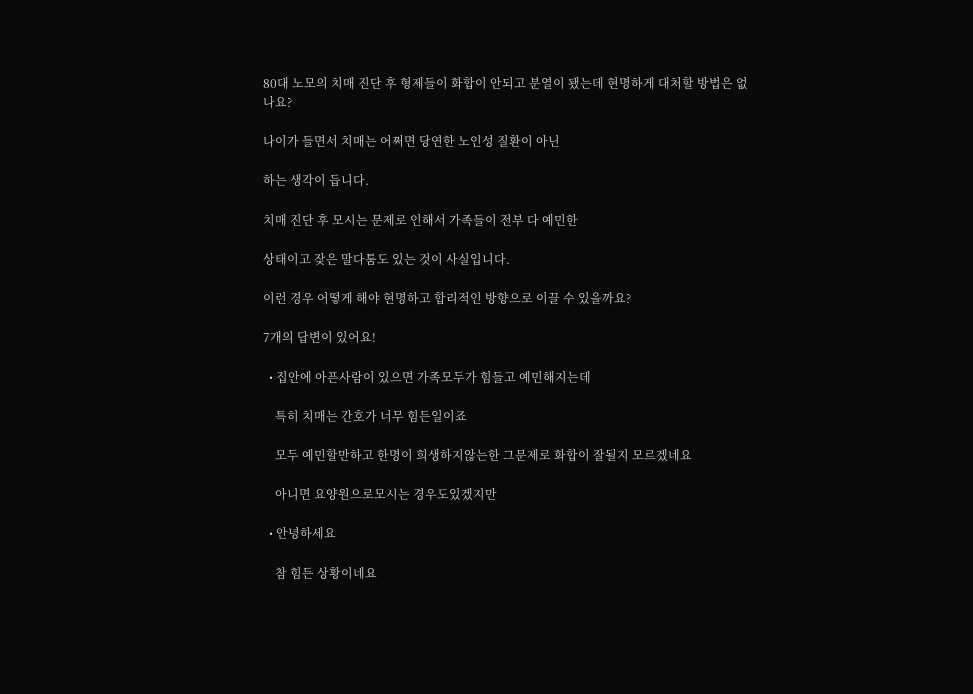80대 노모의 치매 진단 후 형제들이 화합이 안되고 분열이 됐는데 현명하게 대처할 방법은 없나요?

나이가 들면서 치매는 어쩌면 당연한 노인성 질환이 아닌

하는 생각이 듭니다.

치매 진단 후 모시는 문제로 인해서 가족들이 전부 다 예민한

상태이고 잦은 말다툼도 있는 것이 사실입니다.

이런 경우 어떻게 해야 현명하고 합리적인 방향으로 이끌 수 있을까요?

7개의 답변이 있어요!

  • 집안에 아픈사람이 있으면 가족모두가 힘들고 예민해지는데

    특히 치매는 간호가 너무 힘든일이죠

    모두 예민할만하고 한명이 희생하지않는한 그문제로 화합이 잘될지 모르겠네요

    아니면 요양원으로모시는 경우도있겠지만

  • 안녕하세요

    참 힘든 상황이네요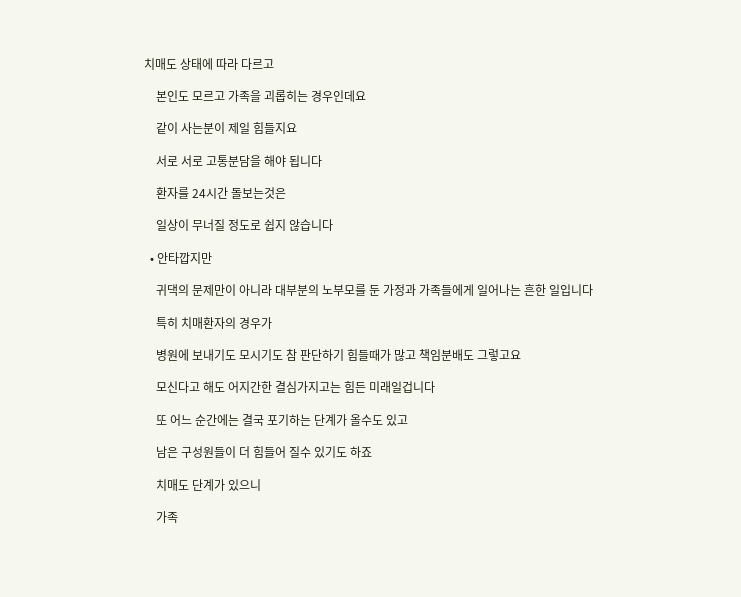치매도 상태에 따라 다르고

    본인도 모르고 가족을 괴롭히는 경우인데요

    같이 사는분이 제일 힘들지요

    서로 서로 고통분담을 해야 됩니다

    환자를 24시간 돌보는것은

    일상이 무너질 정도로 쉽지 않습니다

  • 안타깝지만

    귀댁의 문제만이 아니라 대부분의 노부모를 둔 가정과 가족들에게 일어나는 흔한 일입니다

    특히 치매환자의 경우가

    병원에 보내기도 모시기도 참 판단하기 힘들때가 많고 책임분배도 그렇고요

    모신다고 해도 어지간한 결심가지고는 힘든 미래일겁니다

    또 어느 순간에는 결국 포기하는 단계가 올수도 있고

    남은 구성원들이 더 힘들어 질수 있기도 하죠

    치매도 단계가 있으니

    가족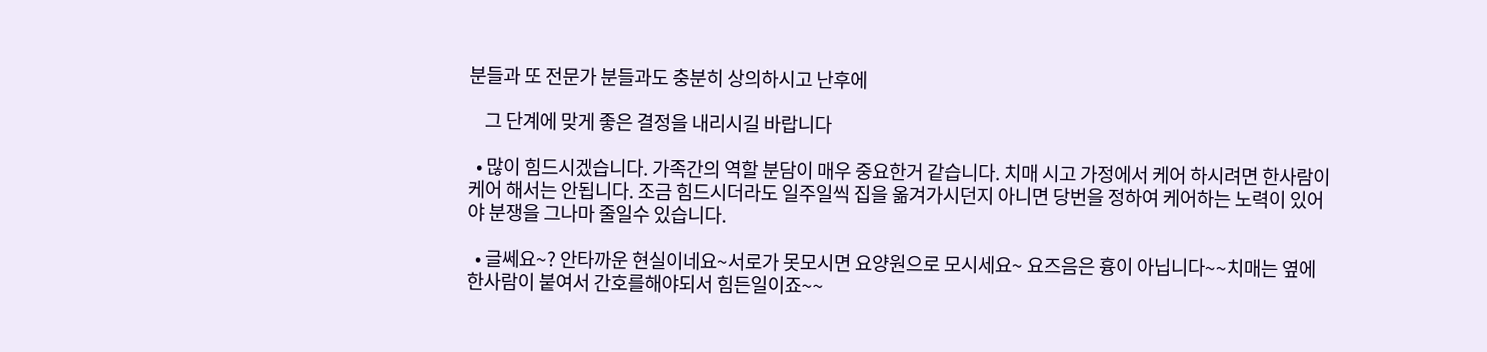분들과 또 전문가 분들과도 충분히 상의하시고 난후에

    그 단계에 맞게 좋은 결정을 내리시길 바랍니다

  • 많이 힘드시겠습니다. 가족간의 역할 분담이 매우 중요한거 같습니다. 치매 시고 가정에서 케어 하시려면 한사람이 케어 해서는 안됩니다. 조금 힘드시더라도 일주일씩 집을 옮겨가시던지 아니면 당번을 정하여 케어하는 노력이 있어야 분쟁을 그나마 줄일수 있습니다.

  • 글쎄요~? 안타까운 현실이네요~서로가 못모시면 요양원으로 모시세요~ 요즈음은 흉이 아닙니다~~치매는 옆에 한사람이 붙여서 간호를해야되서 힘든일이죠~~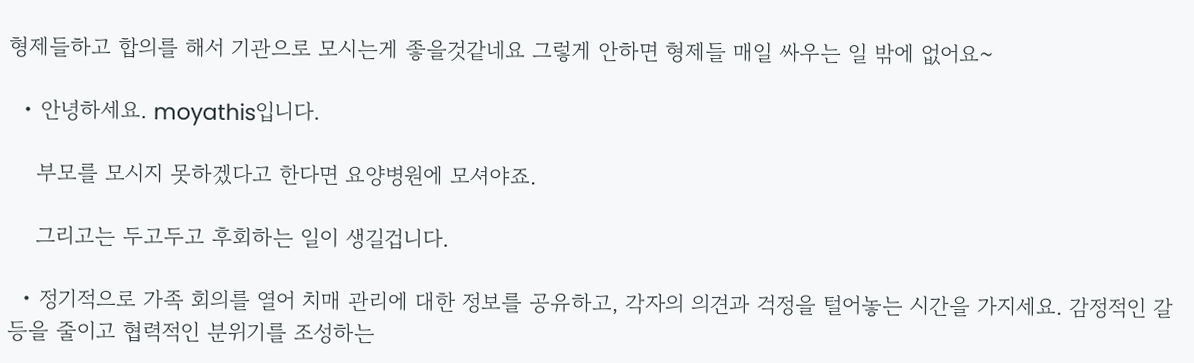형제들하고 합의를 해서 기관으로 모시는게 좋을것같네요 그렇게 안하면 형제들 매일 싸우는 일 밖에 없어요~

  • 안녕하세요. moyathis입니다.

    부모를 모시지 못하겠다고 한다면 요양병원에 모셔야죠.

    그리고는 두고두고 후회하는 일이 생길겁니다.

  • 정기적으로 가족 회의를 열어 치매 관리에 대한 정보를 공유하고, 각자의 의견과 걱정을 털어놓는 시간을 가지세요. 감정적인 갈등을 줄이고 협력적인 분위기를 조성하는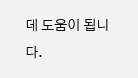데 도움이 됩니다.